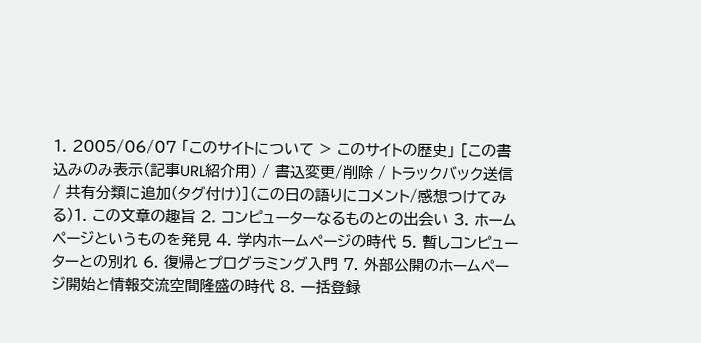1. 2005/06/07 「このサイトについて > このサイトの歴史」 [この書込みのみ表示(記事URL紹介用) / 書込変更/削除 / トラックバック送信 / 共有分類に追加(タグ付け)](この日の語りにコメント/感想つけてみる)1. この文章の趣旨 2. コンピューターなるものとの出会い 3. ホームページというものを発見 4. 学内ホームページの時代 5. 暫しコンピューターとの別れ 6. 復帰とプログラミング入門 7. 外部公開のホームページ開始と情報交流空間隆盛の時代 8. 一括登録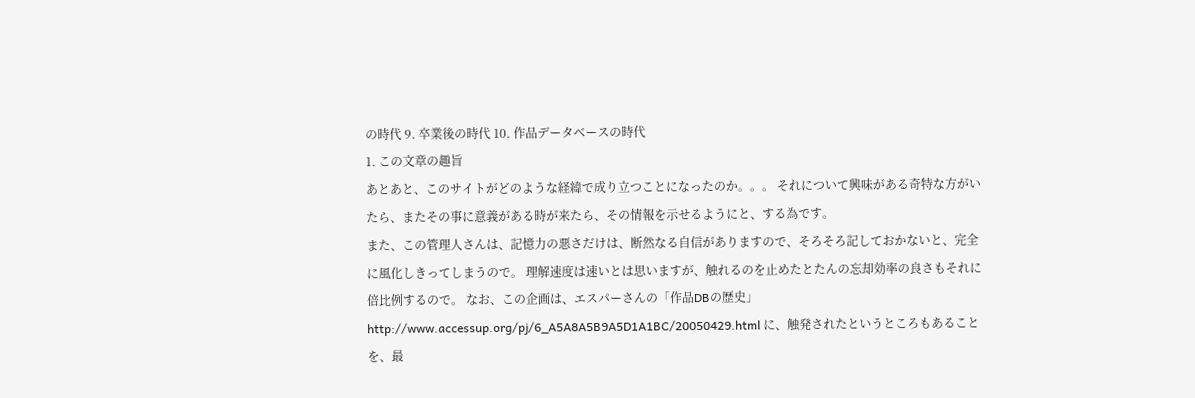の時代 9. 卒業後の時代 10. 作品データベースの時代
1. この文章の趣旨
あとあと、このサイトがどのような経緯で成り立つことになったのか。。。 それについて興味がある奇特な方がいたら、またその事に意義がある時が来たら、その情報を示せるようにと、する為です。
また、この管理人さんは、記憶力の悪さだけは、断然なる自信がありますので、そろそろ記しておかないと、完全に風化しきってしまうので。 理解速度は速いとは思いますが、触れるのを止めたとたんの忘却効率の良さもそれに倍比例するので。 なお、この企画は、エスパーさんの「作品DBの歴史」 http://www.accessup.org/pj/6_A5A8A5B9A5D1A1BC/20050429.html に、触発されたというところもあることを、最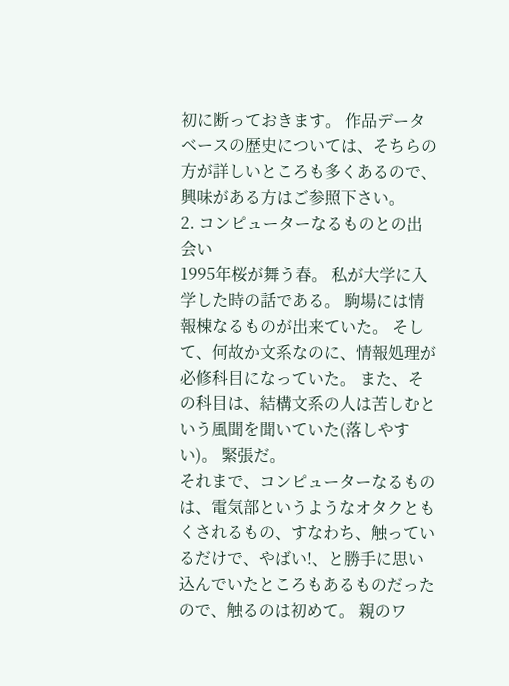初に断っておきます。 作品データベースの歴史については、そちらの方が詳しいところも多くあるので、興味がある方はご参照下さい。
2. コンピューターなるものとの出会い
1995年桜が舞う春。 私が大学に入学した時の話である。 駒場には情報棟なるものが出来ていた。 そして、何故か文系なのに、情報処理が必修科目になっていた。 また、その科目は、結構文系の人は苦しむという風聞を聞いていた(落しやすい)。 緊張だ。
それまで、コンピューターなるものは、電気部というようなオタクともくされるもの、すなわち、触っているだけで、やばい!、と勝手に思い込んでいたところもあるものだったので、触るのは初めて。 親のワ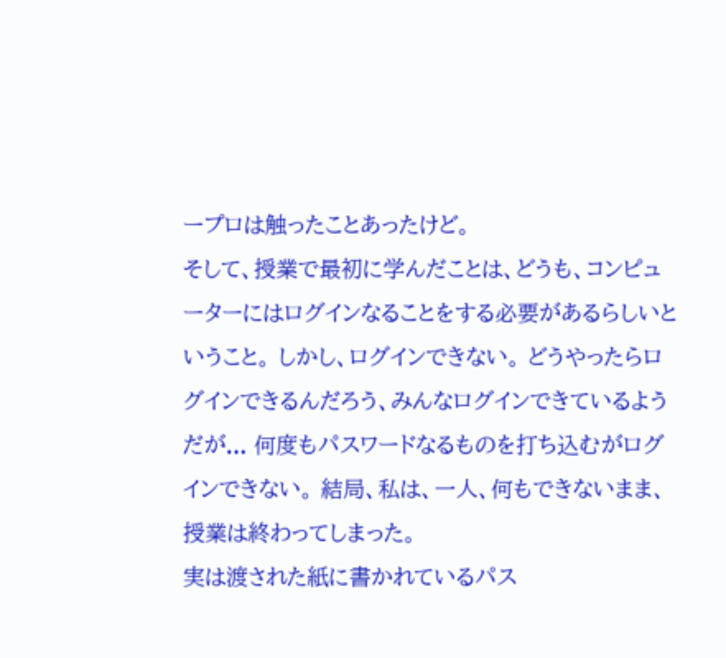ープロは触ったことあったけど。
そして、授業で最初に学んだことは、どうも、コンピューターにはログインなることをする必要があるらしいということ。 しかし、ログインできない。 どうやったらログインできるんだろう、みんなログインできているようだが... 何度もパスワードなるものを打ち込むがログインできない。 結局、私は、一人、何もできないまま、授業は終わってしまった。
実は渡された紙に書かれているパス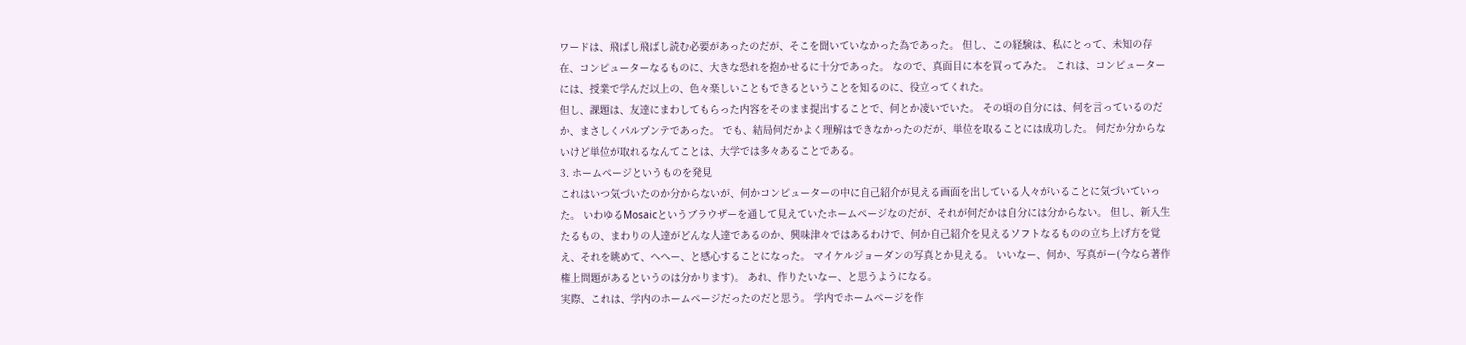ワードは、飛ばし飛ばし読む必要があったのだが、そこを聞いていなかった為であった。 但し、この経験は、私にとって、未知の存在、コンピューターなるものに、大きな恐れを抱かせるに十分であった。 なので、真面目に本を買ってみた。 これは、コンピューターには、授業で学んだ以上の、色々楽しいこともできるということを知るのに、役立ってくれた。
但し、課題は、友達にまわしてもらった内容をそのまま提出することで、何とか凌いでいた。 その頃の自分には、何を言っているのだか、まさしくパルプンテであった。 でも、結局何だかよく理解はできなかったのだが、単位を取ることには成功した。 何だか分からないけど単位が取れるなんてことは、大学では多々あることである。
3. ホームページというものを発見
これはいつ気づいたのか分からないが、何かコンピューターの中に自己紹介が見える画面を出している人々がいることに気づいていった。 いわゆるMosaicというブラウザーを通して見えていたホームページなのだが、それが何だかは自分には分からない。 但し、新入生たるもの、まわりの人達がどんな人達であるのか、興味津々ではあるわけで、何か自己紹介を見えるソフトなるものの立ち上げ方を覚え、それを眺めて、へへー、と感心することになった。 マイケルジョーダンの写真とか見える。 いいなー、何か、写真がー(今なら著作権上問題があるというのは分かります)。 あれ、作りたいなー、と思うようになる。
実際、これは、学内のホームページだったのだと思う。 学内でホームページを作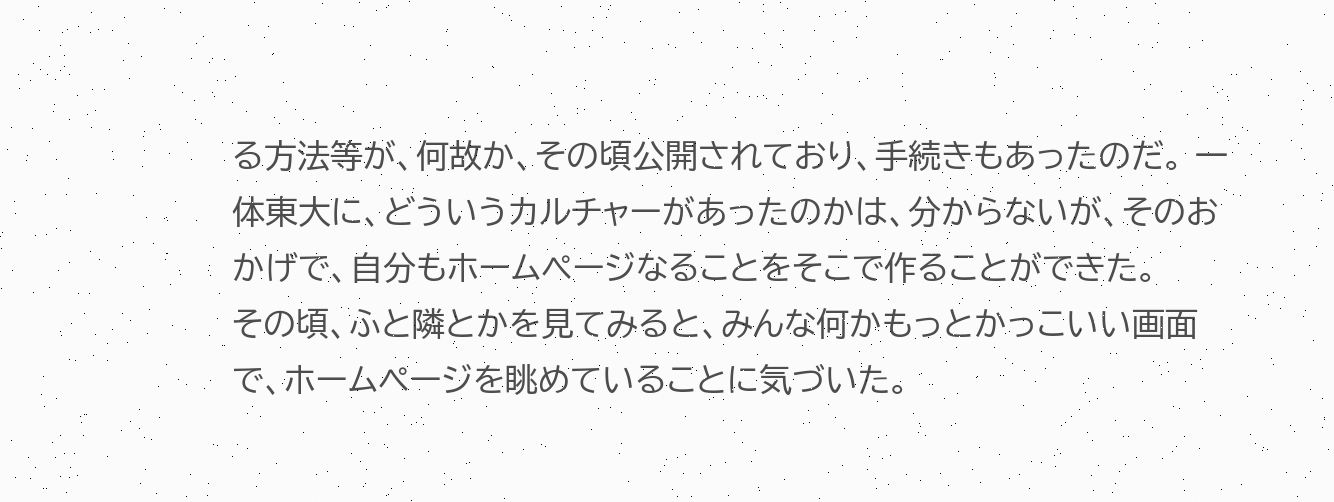る方法等が、何故か、その頃公開されており、手続きもあったのだ。 一体東大に、どういうカルチャーがあったのかは、分からないが、そのおかげで、自分もホームページなることをそこで作ることができた。
その頃、ふと隣とかを見てみると、みんな何かもっとかっこいい画面で、ホームページを眺めていることに気づいた。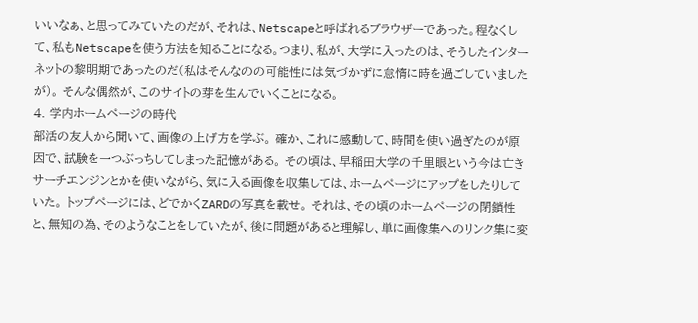いいなぁ、と思ってみていたのだが、それは、Netscapeと呼ばれるブラウザーであった。程なくして、私もNetscapeを使う方法を知ることになる。つまり、私が、大学に入ったのは、そうしたインターネットの黎明期であったのだ(私はそんなのの可能性には気づかずに怠惰に時を過ごしていましたが)。 そんな偶然が、このサイトの芽を生んでいくことになる。
4. 学内ホームページの時代
部活の友人から聞いて、画像の上げ方を学ぶ。 確か、これに感動して、時間を使い過ぎたのが原因で、試験を一つぶっちしてしまった記憶がある。 その頃は、早稲田大学の千里眼という今は亡きサーチエンジンとかを使いながら、気に入る画像を収集しては、ホームページにアップをしたりしていた。 トップページには、どでかくZARDの写真を載せ。 それは、その頃のホームページの閉鎖性と、無知の為、そのようなことをしていたが、後に問題があると理解し、単に画像集へのリンク集に変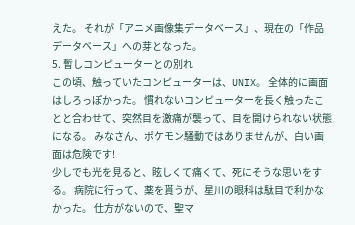えた。 それが「アニメ画像集データベース」、現在の「作品データベース」への芽となった。
5. 暫しコンピューターとの別れ
この頃、触っていたコンピューターは、UNIX。 全体的に画面はしろっぽかった。 慣れないコンピューターを長く触ったことと合わせて、突然目を激痛が襲って、目を開けられない状態になる。 みなさん、ポケモン騒動ではありませんが、白い画面は危険です!
少しでも光を見ると、眩しくて痛くて、死にそうな思いをする。 病院に行って、薬を貰うが、星川の眼科は駄目で利かなかった。 仕方がないので、聖マ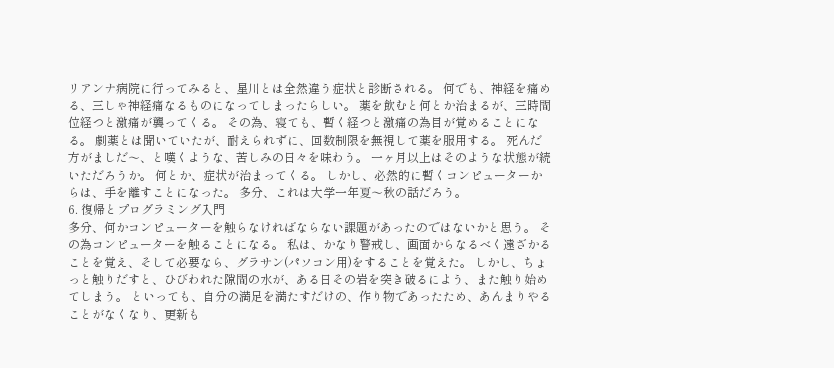リアンナ病院に行ってみると、星川とは全然違う症状と診断される。 何でも、神経を痛める、三しゃ神経痛なるものになってしまったらしい。 薬を飲むと何とか治まるが、三時間位経つと激痛が襲ってくる。 その為、寝ても、暫く経つと激痛の為目が覚めることになる。 劇薬とは聞いていたが、耐えられずに、回数制限を無視して薬を服用する。 死んだ方がましだ〜、と嘆くような、苦しみの日々を味わう。 一ヶ月以上はそのような状態が続いただろうか。 何とか、症状が治まってくる。 しかし、必然的に暫くコンピューターからは、手を離すことになった。 多分、これは大学一年夏〜秋の話だろう。
6. 復帰とプログラミング入門
多分、何かコンピューターを触らなければならない課題があったのではないかと思う。 その為コンピューターを触ることになる。 私は、かなり警戒し、画面からなるべく遠ざかることを覚え、そして必要なら、グラサン(パソコン用)をすることを覚えた。 しかし、ちょっと触りだすと、ひびわれた隙間の水が、ある日その岩を突き破るによう、また触り始めてしまう。 といっても、自分の満足を満たすだけの、作り物であったため、あんまりやることがなくなり、更新も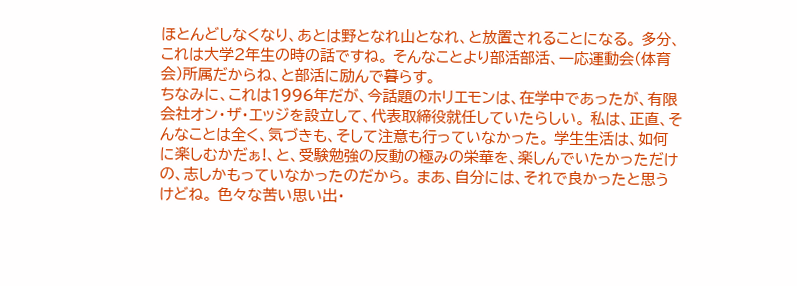ほとんどしなくなり、あとは野となれ山となれ、と放置されることになる。 多分、これは大学2年生の時の話ですね。 そんなことより部活部活、一応運動会(体育会)所属だからね、と部活に励んで暮らす。
ちなみに、これは1996年だが、今話題のホリエモンは、在学中であったが、有限会社オン・ザ・エッジを設立して、代表取締役就任していたらしい。 私は、正直、そんなことは全く、気づきも、そして注意も行っていなかった。 学生生活は、如何に楽しむかだぁ!、と、受験勉強の反動の極みの栄華を、楽しんでいたかっただけの、志しかもっていなかったのだから。 まあ、自分には、それで良かったと思うけどね。 色々な苦い思い出・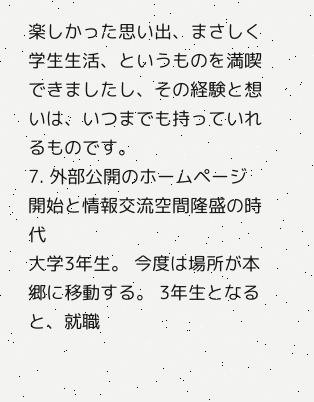楽しかった思い出、まさしく学生生活、というものを満喫できましたし、その経験と想いは、いつまでも持っていれるものです。
7. 外部公開のホームページ開始と情報交流空間隆盛の時代
大学3年生。 今度は場所が本郷に移動する。 3年生となると、就職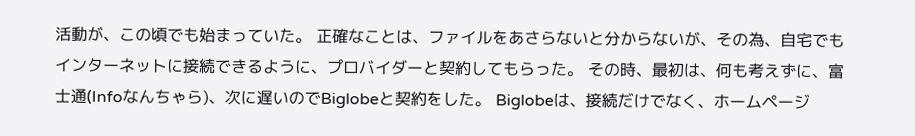活動が、この頃でも始まっていた。 正確なことは、ファイルをあさらないと分からないが、その為、自宅でもインターネットに接続できるように、プロバイダーと契約してもらった。 その時、最初は、何も考えずに、富士通(Infoなんちゃら)、次に遅いのでBiglobeと契約をした。 Biglobeは、接続だけでなく、ホームページ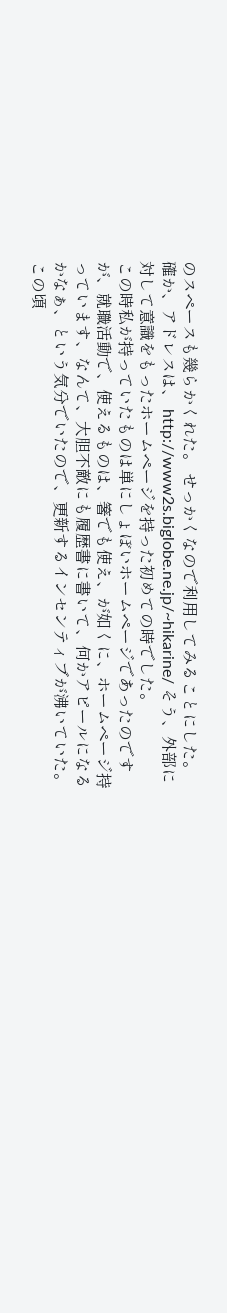のスペースも幾らかくれた。 せっかくなので利用してみることにした。 確か、アドレスは、 http://www2s.biglobe.ne.jp/~hikarine/ そう、外部に対して意識をもったホームページを持った初めての時でした。
この時私が持っていたものは単にしょぼいホームページであったのですが、就職活動で、使えるものは、箸でも使え、が如くに、ホームページ持っています、なんて、大胆不敵にも履歴書に書いて、何かアピールになるかなぁ、という気分でいたので、更新するインセンティブが沸いていた。
この頃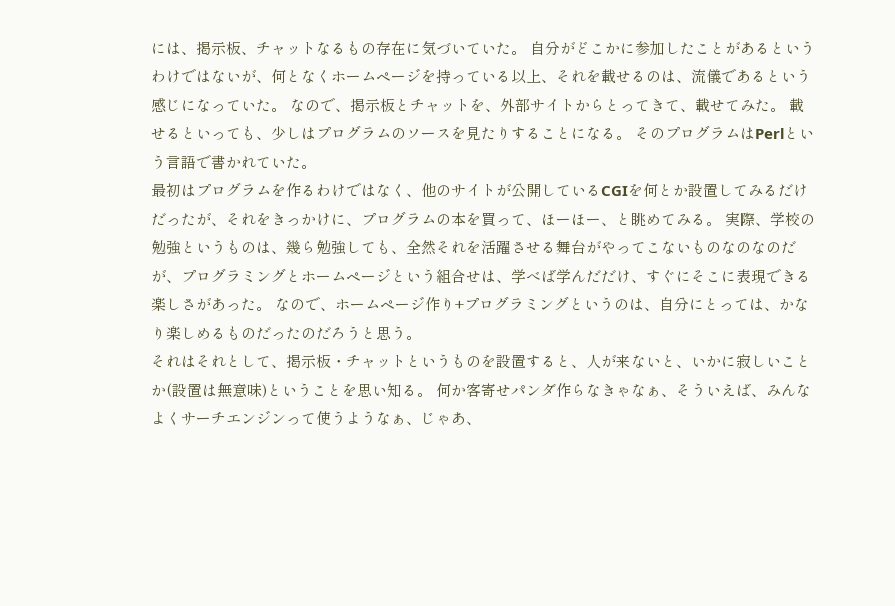には、掲示板、チャットなるもの存在に気づいていた。 自分がどこかに参加したことがあるというわけではないが、何となくホームページを持っている以上、それを載せるのは、流儀であるという感じになっていた。 なので、掲示板とチャットを、外部サイトからとってきて、載せてみた。 載せるといっても、少しはプログラムのソースを見たりすることになる。 そのプログラムはPerlという言語で書かれていた。
最初はプログラムを作るわけではなく、他のサイトが公開しているCGIを何とか設置してみるだけだったが、それをきっかけに、プログラムの本を買って、ほーほー、と眺めてみる。 実際、学校の勉強というものは、幾ら勉強しても、全然それを活躍させる舞台がやってこないものなのなのだが、プログラミングとホームページという組合せは、学べば学んだだけ、すぐにそこに表現できる楽しさがあった。 なので、ホームページ作り+プログラミングというのは、自分にとっては、かなり楽しめるものだったのだろうと思う。
それはそれとして、掲示板・チャットというものを設置すると、人が来ないと、いかに寂しいことか(設置は無意味)ということを思い知る。 何か客寄せパンダ作らなきゃなぁ、そういえば、みんなよくサーチエンジンって使うようなぁ、じゃあ、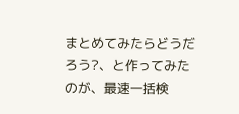まとめてみたらどうだろう?、と作ってみたのが、最速一括検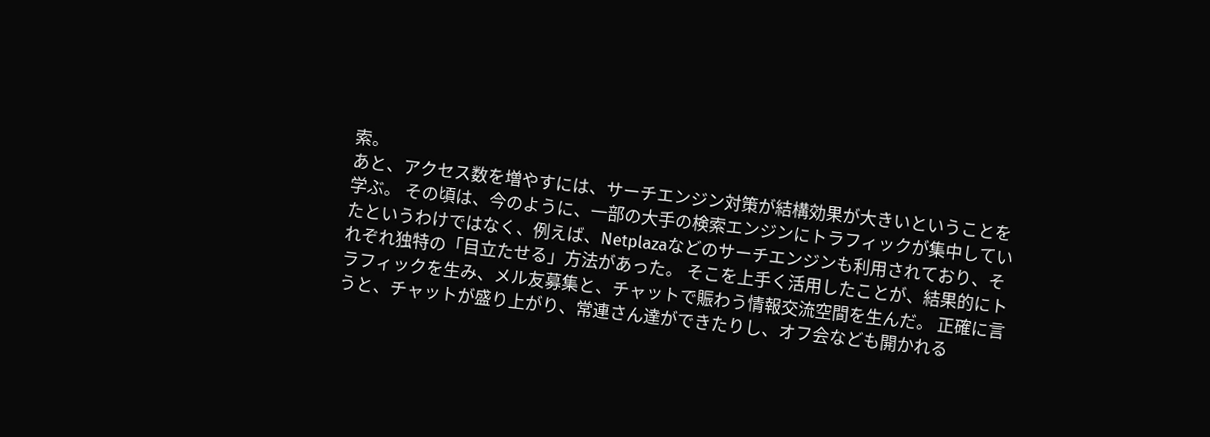索。
あと、アクセス数を増やすには、サーチエンジン対策が結構効果が大きいということを学ぶ。 その頃は、今のように、一部の大手の検索エンジンにトラフィックが集中していたというわけではなく、例えば、Netplazaなどのサーチエンジンも利用されており、それぞれ独特の「目立たせる」方法があった。 そこを上手く活用したことが、結果的にトラフィックを生み、メル友募集と、チャットで賑わう情報交流空間を生んだ。 正確に言うと、チャットが盛り上がり、常連さん達ができたりし、オフ会なども開かれる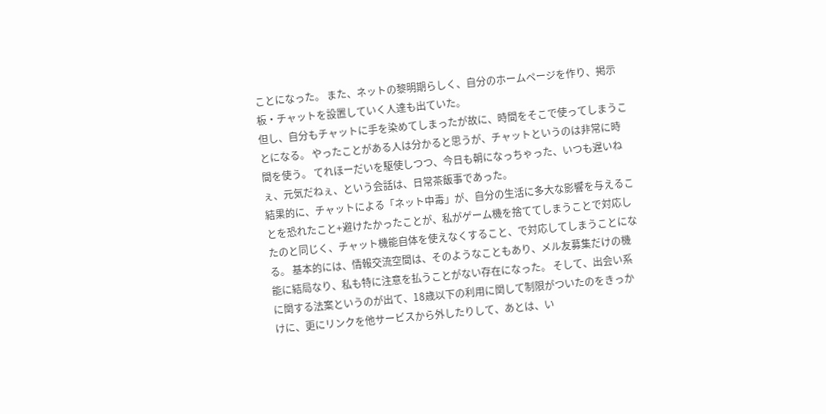ことになった。 また、ネットの黎明期らしく、自分のホームページを作り、掲示板・チャットを設置していく人達も出ていた。
但し、自分もチャットに手を染めてしまったが故に、時間をそこで使ってしまうことになる。 やったことがある人は分かると思うが、チャットというのは非常に時間を使う。 てれほーだいを駆使しつつ、今日も朝になっちゃった、いつも遅いねぇ、元気だねぇ、という会話は、日常茶飯事であった。
結果的に、チャットによる「ネット中毒」が、自分の生活に多大な影響を与えることを恐れたこと+避けたかったことが、私がゲーム機を捨ててしまうことで対応したのと同じく、チャット機能自体を使えなくすること、で対応してしまうことになる。 基本的には、情報交流空間は、そのようなこともあり、メル友募集だけの機能に結局なり、私も特に注意を払うことがない存在になった。 そして、出会い系に関する法案というのが出て、18歳以下の利用に関して制限がついたのをきっかけに、更にリンクを他サービスから外したりして、あとは、い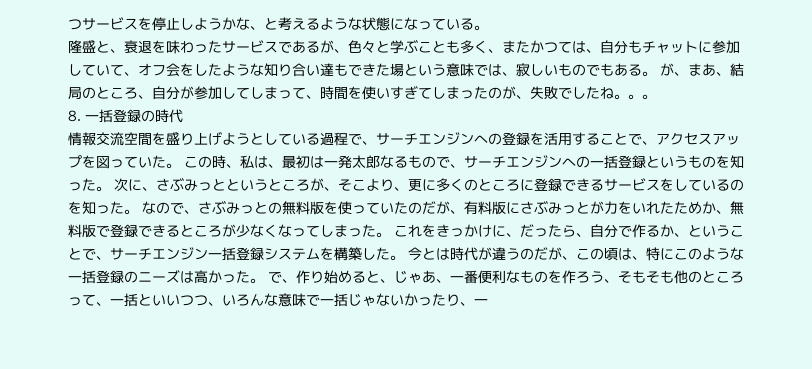つサービスを停止しようかな、と考えるような状態になっている。
隆盛と、衰退を味わったサービスであるが、色々と学ぶことも多く、またかつては、自分もチャットに参加していて、オフ会をしたような知り合い達もできた場という意味では、寂しいものでもある。 が、まあ、結局のところ、自分が参加してしまって、時間を使いすぎてしまったのが、失敗でしたね。。。
8. 一括登録の時代
情報交流空間を盛り上げようとしている過程で、サーチエンジンへの登録を活用することで、アクセスアップを図っていた。 この時、私は、最初は一発太郎なるもので、サーチエンジンへの一括登録というものを知った。 次に、さぶみっとというところが、そこより、更に多くのところに登録できるサービスをしているのを知った。 なので、さぶみっとの無料版を使っていたのだが、有料版にさぶみっとが力をいれたためか、無料版で登録できるところが少なくなってしまった。 これをきっかけに、だったら、自分で作るか、ということで、サーチエンジン一括登録システムを構築した。 今とは時代が違うのだが、この頃は、特にこのような一括登録のニーズは高かった。 で、作り始めると、じゃあ、一番便利なものを作ろう、そもそも他のところって、一括といいつつ、いろんな意味で一括じゃないかったり、一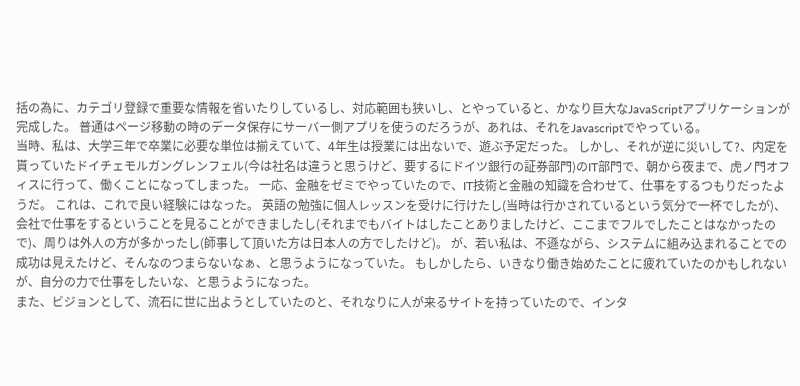括の為に、カテゴリ登録で重要な情報を省いたりしているし、対応範囲も狭いし、とやっていると、かなり巨大なJavaScriptアプリケーションが完成した。 普通はページ移動の時のデータ保存にサーバー側アプリを使うのだろうが、あれは、それをJavascriptでやっている。
当時、私は、大学三年で卒業に必要な単位は揃えていて、4年生は授業には出ないで、遊ぶ予定だった。 しかし、それが逆に災いして?、内定を貰っていたドイチェモルガングレンフェル(今は社名は違うと思うけど、要するにドイツ銀行の証券部門)のIT部門で、朝から夜まで、虎ノ門オフィスに行って、働くことになってしまった。 一応、金融をゼミでやっていたので、IT技術と金融の知識を合わせて、仕事をするつもりだったようだ。 これは、これで良い経験にはなった。 英語の勉強に個人レッスンを受けに行けたし(当時は行かされているという気分で一杯でしたが)、会社で仕事をするということを見ることができましたし(それまでもバイトはしたことありましたけど、ここまでフルでしたことはなかったので)、周りは外人の方が多かったし(師事して頂いた方は日本人の方でしたけど)。 が、若い私は、不遜ながら、システムに組み込まれることでの成功は見えたけど、そんなのつまらないなぁ、と思うようになっていた。 もしかしたら、いきなり働き始めたことに疲れていたのかもしれないが、自分の力で仕事をしたいな、と思うようになった。
また、ビジョンとして、流石に世に出ようとしていたのと、それなりに人が来るサイトを持っていたので、インタ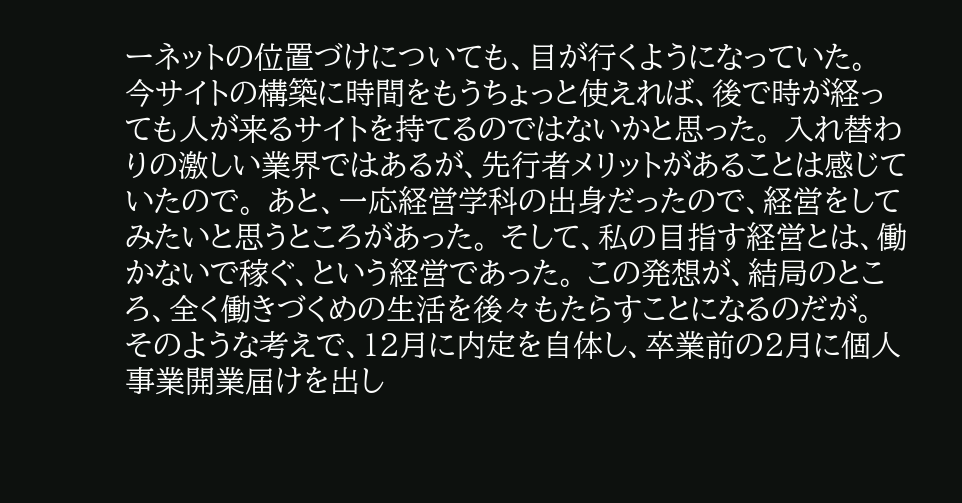ーネットの位置づけについても、目が行くようになっていた。 今サイトの構築に時間をもうちょっと使えれば、後で時が経っても人が来るサイトを持てるのではないかと思った。 入れ替わりの激しい業界ではあるが、先行者メリットがあることは感じていたので。 あと、一応経営学科の出身だったので、経営をしてみたいと思うところがあった。 そして、私の目指す経営とは、働かないで稼ぐ、という経営であった。 この発想が、結局のところ、全く働きづくめの生活を後々もたらすことになるのだが。
そのような考えで、12月に内定を自体し、卒業前の2月に個人事業開業届けを出し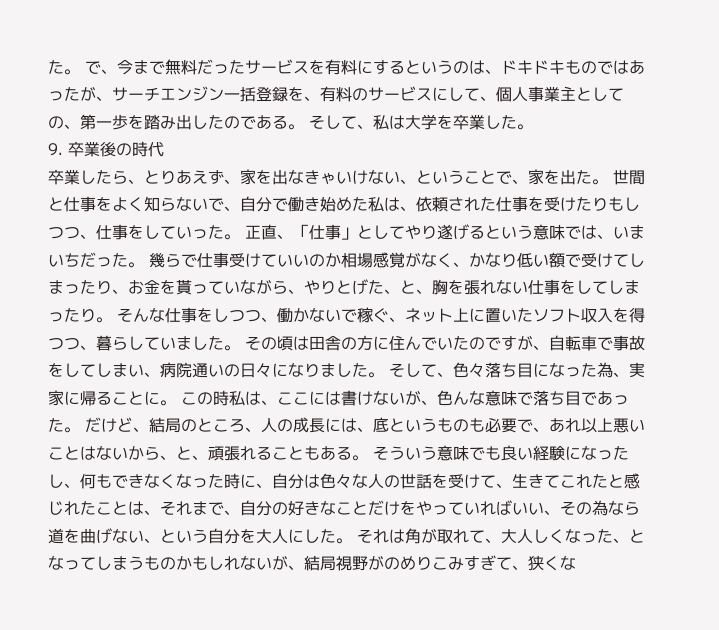た。 で、今まで無料だったサービスを有料にするというのは、ドキドキものではあったが、サーチエンジン一括登録を、有料のサービスにして、個人事業主としての、第一歩を踏み出したのである。 そして、私は大学を卒業した。
9. 卒業後の時代
卒業したら、とりあえず、家を出なきゃいけない、ということで、家を出た。 世間と仕事をよく知らないで、自分で働き始めた私は、依頼された仕事を受けたりもしつつ、仕事をしていった。 正直、「仕事」としてやり遂げるという意味では、いまいちだった。 幾らで仕事受けていいのか相場感覚がなく、かなり低い額で受けてしまったり、お金を貰っていながら、やりとげた、と、胸を張れない仕事をしてしまったり。 そんな仕事をしつつ、働かないで稼ぐ、ネット上に置いたソフト収入を得つつ、暮らしていました。 その頃は田舎の方に住んでいたのですが、自転車で事故をしてしまい、病院通いの日々になりました。 そして、色々落ち目になった為、実家に帰ることに。 この時私は、ここには書けないが、色んな意味で落ち目であった。 だけど、結局のところ、人の成長には、底というものも必要で、あれ以上悪いことはないから、と、頑張れることもある。 そういう意味でも良い経験になったし、何もできなくなった時に、自分は色々な人の世話を受けて、生きてこれたと感じれたことは、それまで、自分の好きなことだけをやっていればいい、その為なら道を曲げない、という自分を大人にした。 それは角が取れて、大人しくなった、となってしまうものかもしれないが、結局視野がのめりこみすぎて、狭くな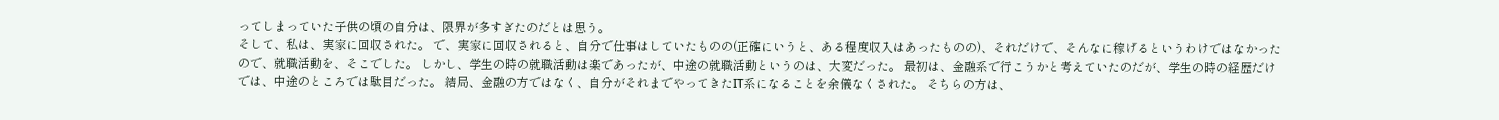ってしまっていた子供の頃の自分は、限界が多すぎたのだとは思う。
そして、私は、実家に回収された。 で、実家に回収されると、自分で仕事はしていたものの(正確にいうと、ある程度収入はあったものの)、それだけで、そんなに稼げるというわけではなかったので、就職活動を、そこでした。 しかし、学生の時の就職活動は楽であったが、中途の就職活動というのは、大変だった。 最初は、金融系で行こうかと考えていたのだが、学生の時の経歴だけでは、中途のところでは駄目だった。 結局、金融の方ではなく、自分がそれまでやってきたIT系になることを余儀なくされた。 そちらの方は、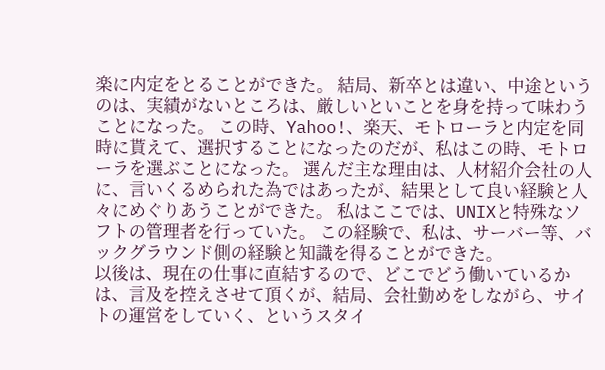楽に内定をとることができた。 結局、新卒とは違い、中途というのは、実績がないところは、厳しいといことを身を持って味わうことになった。 この時、Yahoo!、楽天、モトローラと内定を同時に貰えて、選択することになったのだが、私はこの時、モトローラを選ぶことになった。 選んだ主な理由は、人材紹介会社の人に、言いくるめられた為ではあったが、結果として良い経験と人々にめぐりあうことができた。 私はここでは、UNIXと特殊なソフトの管理者を行っていた。 この経験で、私は、サーバー等、バックグラウンド側の経験と知識を得ることができた。
以後は、現在の仕事に直結するので、どこでどう働いているかは、言及を控えさせて頂くが、結局、会社勤めをしながら、サイトの運営をしていく、というスタイ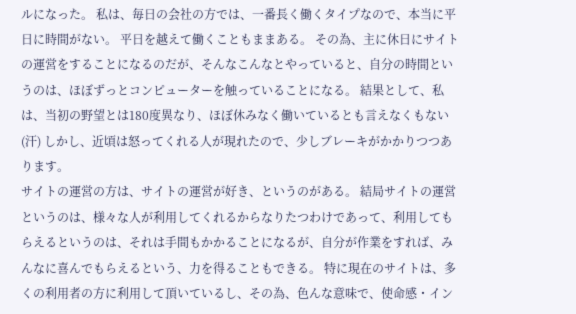ルになった。 私は、毎日の会社の方では、一番長く働くタイプなので、本当に平日に時間がない。 平日を越えて働くこともままある。 その為、主に休日にサイトの運営をすることになるのだが、そんなこんなとやっていると、自分の時間というのは、ほぼずっとコンピューターを触っていることになる。 結果として、私は、当初の野望とは180度異なり、ほぼ休みなく働いているとも言えなくもない(汗) しかし、近頃は怒ってくれる人が現れたので、少しブレーキがかかりつつあります。
サイトの運営の方は、サイトの運営が好き、というのがある。 結局サイトの運営というのは、様々な人が利用してくれるからなりたつわけであって、利用してもらえるというのは、それは手間もかかることになるが、自分が作業をすれば、みんなに喜んでもらえるという、力を得ることもできる。 特に現在のサイトは、多くの利用者の方に利用して頂いているし、その為、色んな意味で、使命感・イン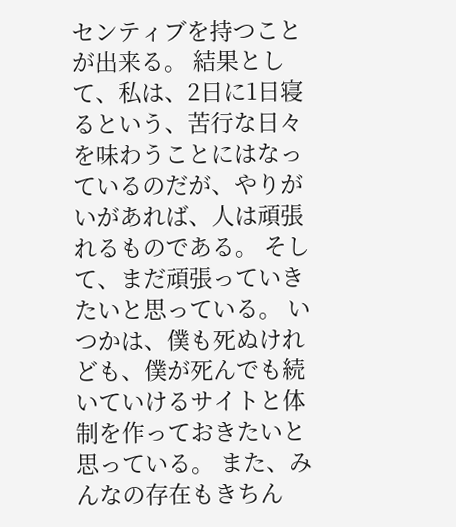センティブを持つことが出来る。 結果として、私は、2日に1日寝るという、苦行な日々を味わうことにはなっているのだが、やりがいがあれば、人は頑張れるものである。 そして、まだ頑張っていきたいと思っている。 いつかは、僕も死ぬけれども、僕が死んでも続いていけるサイトと体制を作っておきたいと思っている。 また、みんなの存在もきちん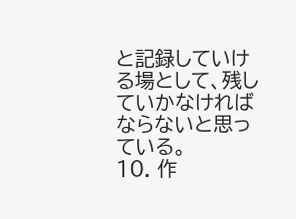と記録していける場として、残していかなければならないと思っている。
10. 作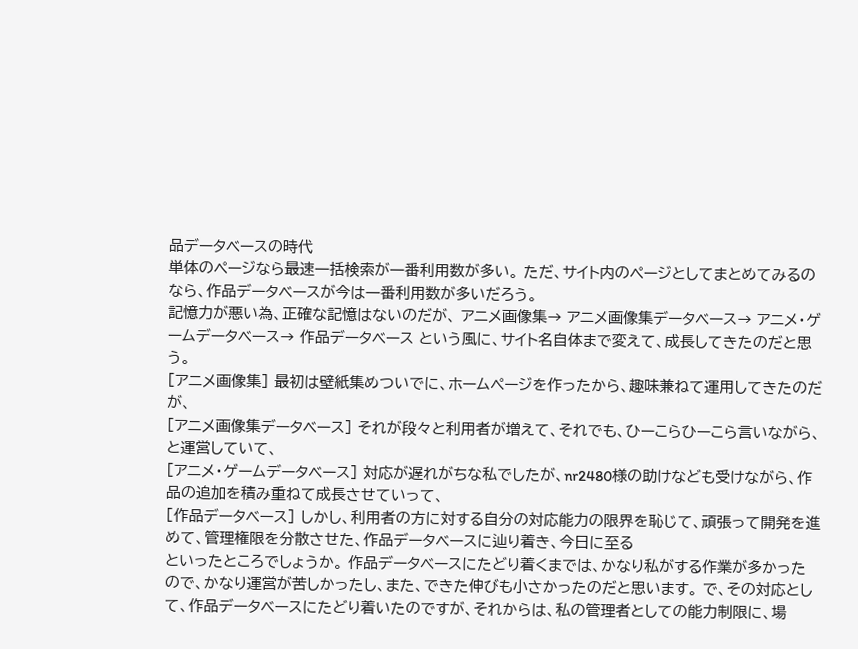品データベースの時代
単体のページなら最速一括検索が一番利用数が多い。 ただ、サイト内のページとしてまとめてみるのなら、作品データベースが今は一番利用数が多いだろう。
記憶力が悪い為、正確な記憶はないのだが、 アニメ画像集→ アニメ画像集データベース→ アニメ・ゲームデータベース→ 作品データベース という風に、サイト名自体まで変えて、成長してきたのだと思う。
[アニメ画像集] 最初は壁紙集めついでに、ホームページを作ったから、趣味兼ねて運用してきたのだが、
[アニメ画像集データベース] それが段々と利用者が増えて、それでも、ひーこらひーこら言いながら、と運営していて、
[アニメ・ゲームデータベース] 対応が遅れがちな私でしたが、nr2480様の助けなども受けながら、作品の追加を積み重ねて成長させていって、
[作品データベース] しかし、利用者の方に対する自分の対応能力の限界を恥じて、頑張って開発を進めて、管理権限を分散させた、作品データベースに辿り着き、今日に至る
といったところでしょうか。 作品データベースにたどり着くまでは、かなり私がする作業が多かったので、かなり運営が苦しかったし、また、できた伸びも小さかったのだと思います。 で、その対応として、作品データベースにたどり着いたのですが、それからは、私の管理者としての能力制限に、場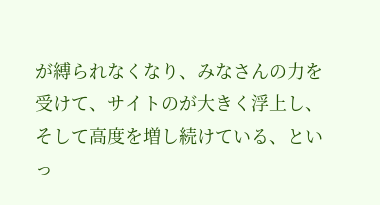が縛られなくなり、みなさんの力を受けて、サイトのが大きく浮上し、そして高度を増し続けている、といっ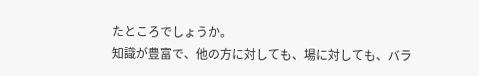たところでしょうか。
知識が豊富で、他の方に対しても、場に対しても、バラ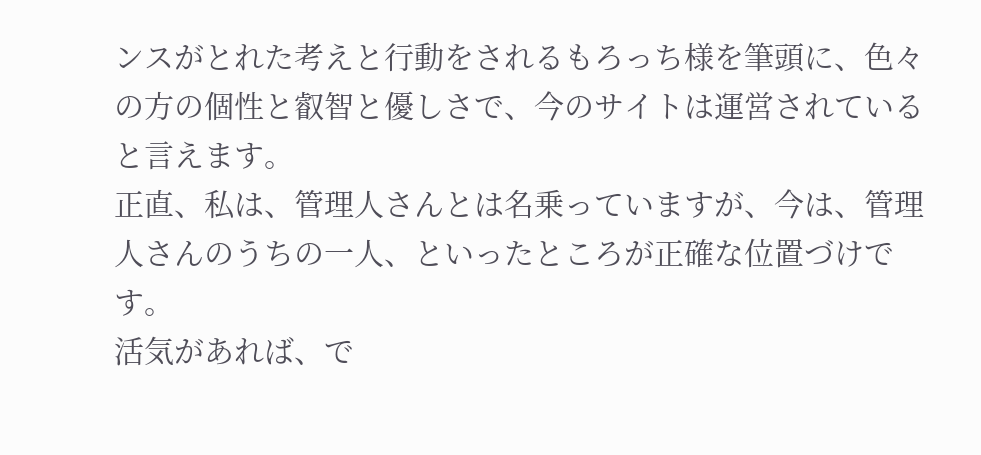ンスがとれた考えと行動をされるもろっち様を筆頭に、色々の方の個性と叡智と優しさで、今のサイトは運営されていると言えます。
正直、私は、管理人さんとは名乗っていますが、今は、管理人さんのうちの一人、といったところが正確な位置づけです。
活気があれば、で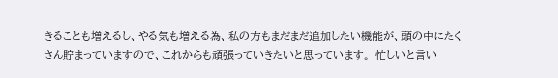きることも増えるし、やる気も増える為、私の方もまだまだ追加したい機能が、頭の中にたくさん貯まっていますので、これからも頑張っていきたいと思っています。 忙しいと言い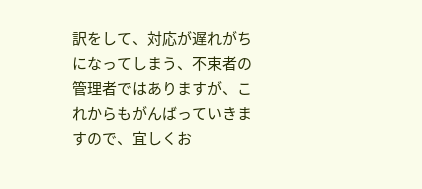訳をして、対応が遅れがちになってしまう、不束者の管理者ではありますが、これからもがんばっていきますので、宜しくお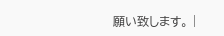願い致します。 |